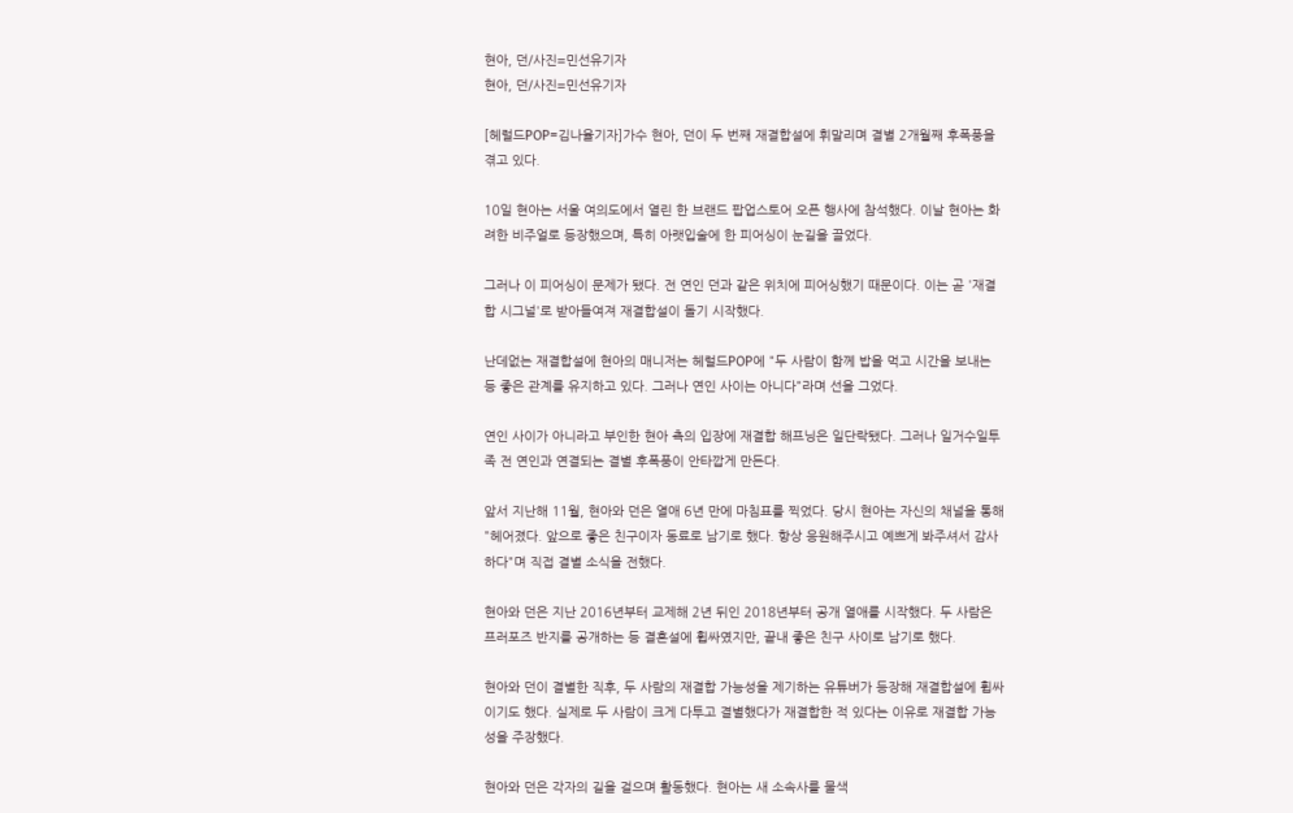현아, 던/사진=민선유기자
현아, 던/사진=민선유기자

[헤럴드POP=김나율기자]가수 현아, 던이 두 번째 재결합설에 휘말리며 결별 2개월째 후폭풍을 겪고 있다.

10일 현아는 서울 여의도에서 열린 한 브랜드 팝업스토어 오픈 행사에 참석했다. 이날 현아는 화려한 비주얼로 등장했으며, 특히 아랫입술에 한 피어싱이 눈길을 끌었다.

그러나 이 피어싱이 문제가 됐다. 전 연인 던과 같은 위치에 피어싱했기 때문이다. 이는 곧 '재결합 시그널'로 받아들여져 재결합설이 돌기 시작했다.

난데없는 재결합설에 현아의 매니저는 헤럴드POP에 "두 사람이 함께 밥을 먹고 시간을 보내는 등 좋은 관계를 유지하고 있다. 그러나 연인 사이는 아니다"라며 선을 그었다.

연인 사이가 아니라고 부인한 현아 측의 입장에 재결합 해프닝은 일단락됐다. 그러나 일거수일투족 전 연인과 연결되는 결별 후폭풍이 안타깝게 만든다.

앞서 지난해 11월, 현아와 던은 열애 6년 만에 마침표를 찍었다. 당시 현아는 자신의 채널을 통해 "헤어졌다. 앞으로 좋은 친구이자 동료로 남기로 했다. 항상 응원해주시고 예쁘게 봐주셔서 감사하다"며 직접 결별 소식을 전했다.

현아와 던은 지난 2016년부터 교제해 2년 뒤인 2018년부터 공개 열애를 시작했다. 두 사람은 프러포즈 반지를 공개하는 등 결혼설에 휩싸였지만, 끝내 좋은 친구 사이로 남기로 했다.

현아와 던이 결별한 직후, 두 사람의 재결합 가능성을 제기하는 유튜버가 등장해 재결합설에 휩싸이기도 했다. 실제로 두 사람이 크게 다투고 결별했다가 재결합한 적 있다는 이유로 재결합 가능성을 주장했다.

현아와 던은 각자의 길을 걸으며 활동했다. 현아는 새 소속사를 물색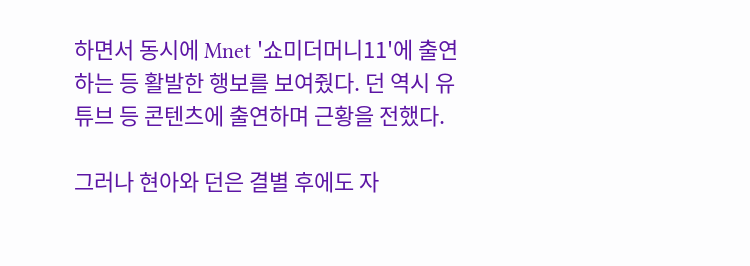하면서 동시에 Mnet '쇼미더머니11'에 출연하는 등 활발한 행보를 보여줬다. 던 역시 유튜브 등 콘텐츠에 출연하며 근황을 전했다.

그러나 현아와 던은 결별 후에도 자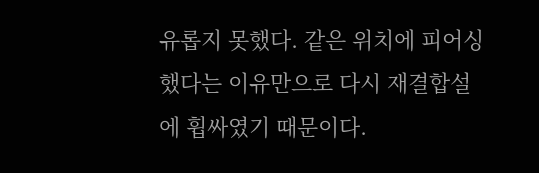유롭지 못했다. 같은 위치에 피어싱했다는 이유만으로 다시 재결합설에 휩싸였기 때문이다.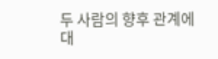두 사람의 향후 관계에 대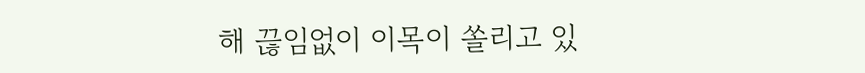해 끊임없이 이목이 쏠리고 있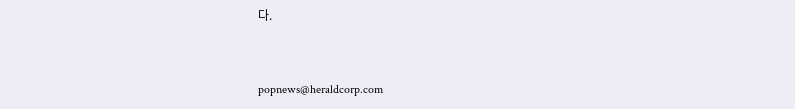다.


popnews@heraldcorp.com